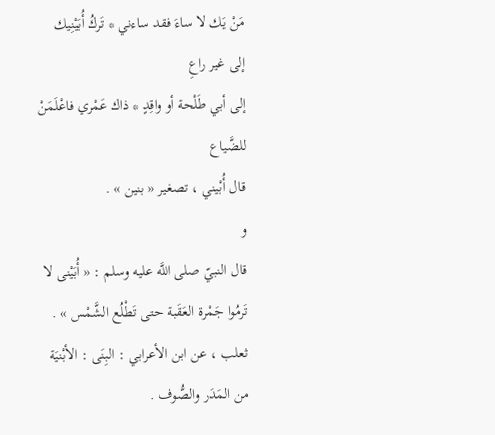مَنْ يَك لا ساءَ فقد ساءني * تَركُ أُبَيْنِيك إلى غير راعِ
إلى أبي طَلْحة أو واقِدٍ * ذاك عَمْري فاعْلَمَنْ للضَّياع
قال أُبْيني ، تصغير « بنين » .
و
قال النبيّ صلى اللَّه عليه وسلم : « أُبَيْنى لا تَرمُوا جَمْرة العَقَبة حتى تَطْلُع الشَّمْس » .
ثعلب ، عن ابن الأعرابي : البِنَى : الأبْنيَة من المَدَر والصُّوف .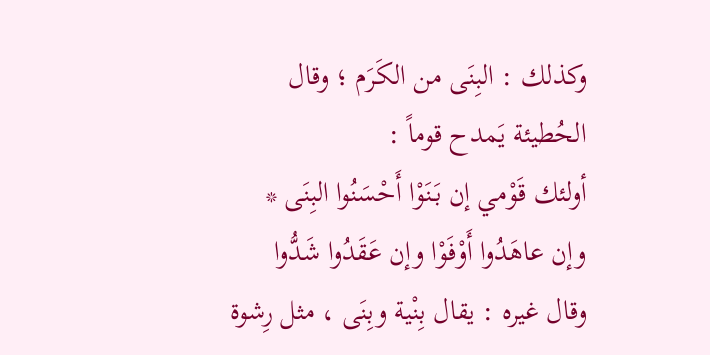وكذلك : البِنَى من الكَرَم ؛ وقال الحُطيئة يَمدح قوماً :
أولئك قَوْمي إن بَنَوْا أَحْسَنُوا البِنَى * وإن عاهَدُوا أَوْفَوْا وإن عَقَدُوا شَدُّوا
وقال غيره : يقال بِنْية وبِنَى ، مثل رِشوة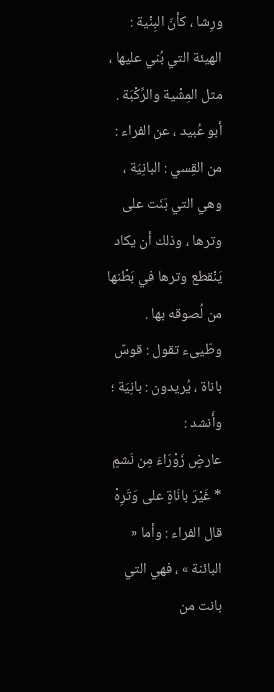ورِشا ، كأنّ البِنْية : الهيئة التي بُني عليها ، مثل المِشْية والرِّكْبَة .
أبو عُبيد ، عن الفراء : من القِسي : البانِيَة ، وهي التي بَنَت على وترها ، وذلك أن يكاد يَنْقطع وترها في بَطْنها من لُصوقه بها .
وطّيىء تقول : قوسٌ باناة ، يُريدون : بانِيَة ؛ وأَنشد :
عارضٍ زَوْرَاءَ مِن نَشمٍ * غَيْرَ بانَاةٍ على وَتَرِهْ
قال الفراء : وأما « البائنة » ، فهي التي بانت من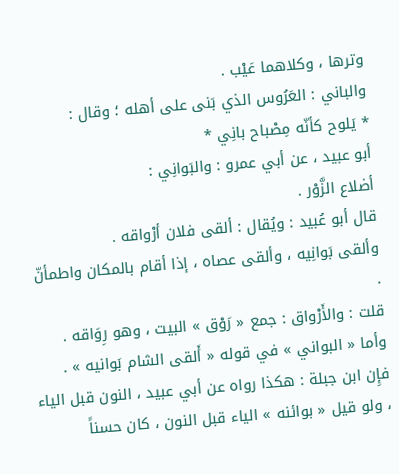وترها ، وكلاهما عَيْب .
والباني : العَرُوس الذي بَنى على أهله ؛ وقال :
* يَلوح كأنّه مِصْباح بانِي *
أبو عبيد ، عن أبي عمرو : والبَوانِي :
أضلاع الزَّوْر .
قال أبو عُبيد : ويُقال : ألقى فلان أرْواقه .
وألقى بَوانِيه ، وألقى عصاه ، إذا أقام بالمكان واطمأنّ .
قلت : والأَرْواق : جمع « رَوْق » البيت ، وهو رِوَاقه .
وأما « البواني » في قوله « أَلقى الشام بَوانيه » .
فإِن ابن جبلة : هكذا رواه عن أبي عبيد ، النون قبل الياء ، ولو قيل « بوائنه » الياء قبل النون ، كان حسناً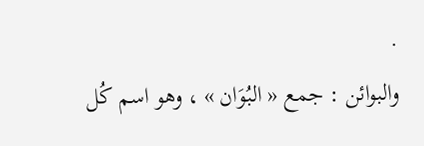.
والبوائن : جمع « البُوَان » ، وهو اسم كُل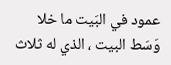عمود في البَيت ما خلا وَسَط البيت ، الذي له ثلاث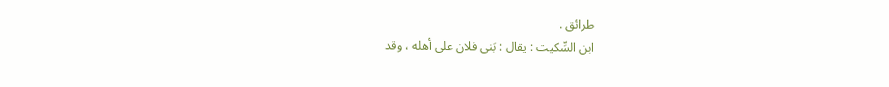طرائق .
ابن السِّكيت : يقال : بَنى فلان على أهله ، وقد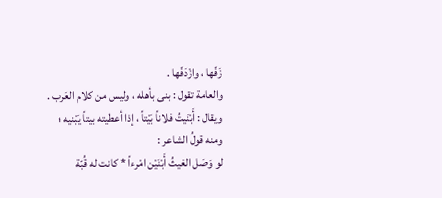زَفّها ، وازْدَفّها .
والعامة تقول : بنى بأهله ، وليس من كلام العَرب .
ويقال : أَبْنَيتُ فلاناً بَيْتاً ، إذا أعطيته بيتاً يَبْنيه ؛ ومنه قولُ الشاعر :
لو وَصَل الغيثُ أَبْنَيْن امْرءاً * كانت له قُبّة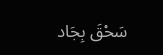سَحْقَ بِجَاد